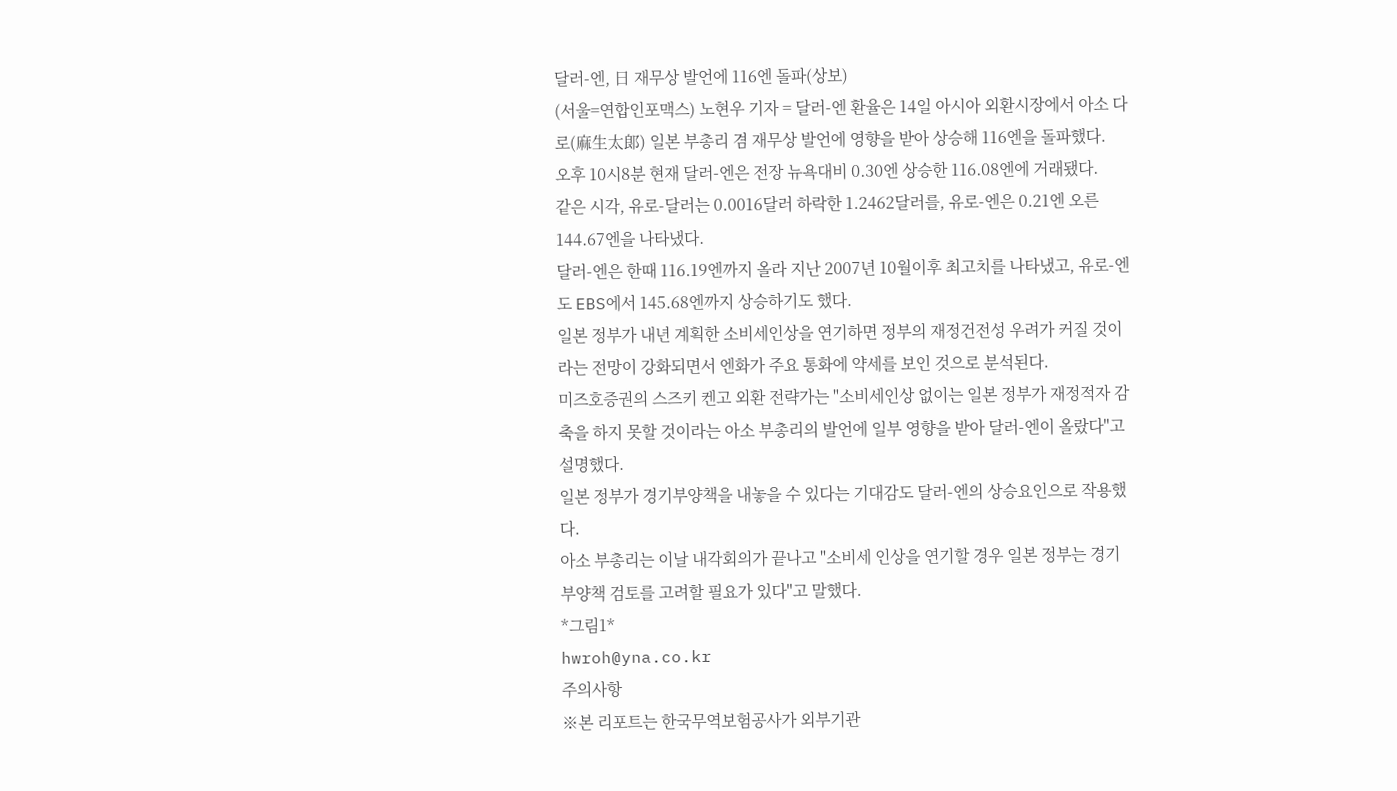달러-엔, 日 재무상 발언에 116엔 돌파(상보)
(서울=연합인포맥스) 노현우 기자 = 달러-엔 환율은 14일 아시아 외환시장에서 아소 다로(麻生太郞) 일본 부총리 겸 재무상 발언에 영향을 받아 상승해 116엔을 돌파했다.
오후 10시8분 현재 달러-엔은 전장 뉴욕대비 0.30엔 상승한 116.08엔에 거래됐다.
같은 시각, 유로-달러는 0.0016달러 하락한 1.2462달러를, 유로-엔은 0.21엔 오른 144.67엔을 나타냈다.
달러-엔은 한때 116.19엔까지 올라 지난 2007년 10월이후 최고치를 나타냈고, 유로-엔도 EBS에서 145.68엔까지 상승하기도 했다.
일본 정부가 내년 계획한 소비세인상을 연기하면 정부의 재정건전성 우려가 커질 것이라는 전망이 강화되면서 엔화가 주요 통화에 약세를 보인 것으로 분석된다.
미즈호증권의 스즈키 켄고 외환 전략가는 "소비세인상 없이는 일본 정부가 재정적자 감축을 하지 못할 것이라는 아소 부총리의 발언에 일부 영향을 받아 달러-엔이 올랐다"고 설명했다.
일본 정부가 경기부양책을 내놓을 수 있다는 기대감도 달러-엔의 상승요인으로 작용했다.
아소 부총리는 이날 내각회의가 끝나고 "소비세 인상을 연기할 경우 일본 정부는 경기부양책 검토를 고려할 필요가 있다"고 말했다.
*그림1*
hwroh@yna.co.kr
주의사항
※본 리포트는 한국무역보험공사가 외부기관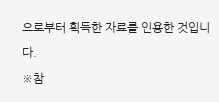으로부터 획득한 자료를 인용한 것입니다.
※참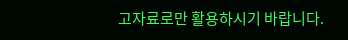고자료로만 활용하시기 바랍니다.